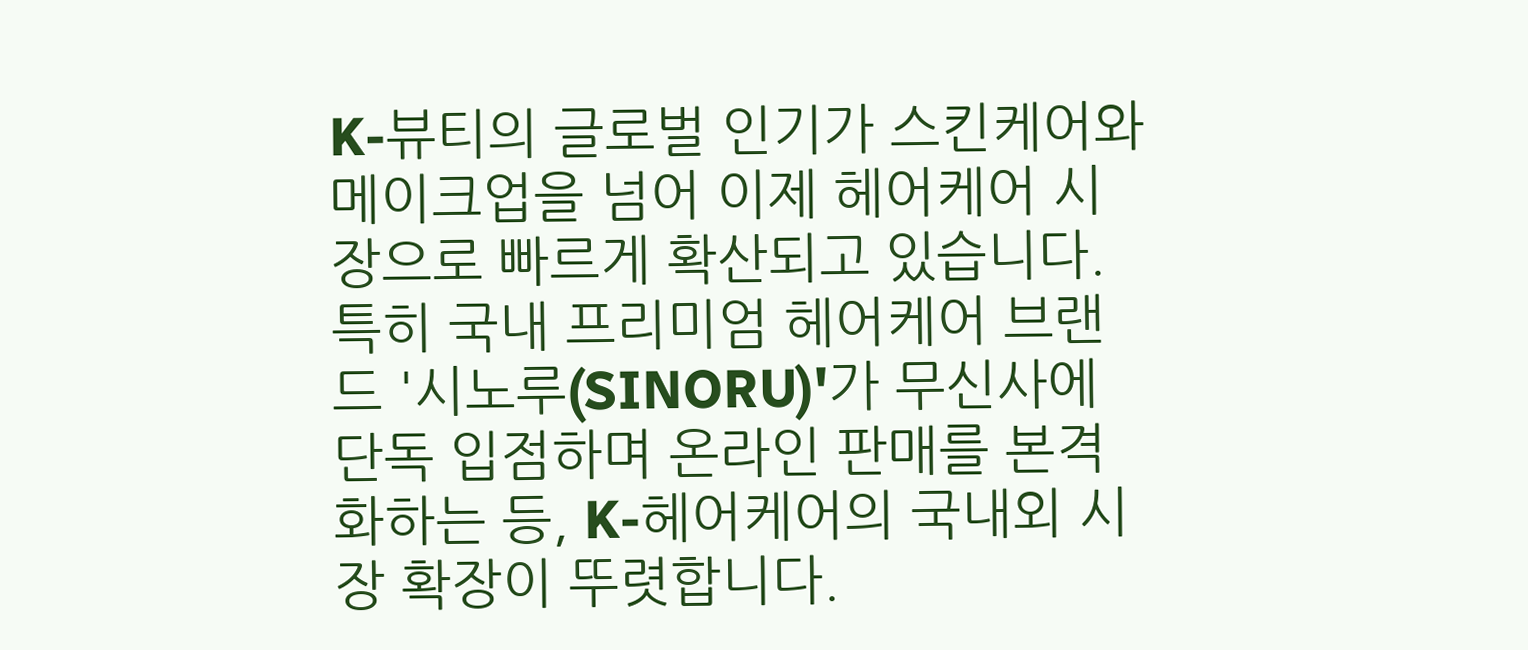K-뷰티의 글로벌 인기가 스킨케어와 메이크업을 넘어 이제 헤어케어 시장으로 빠르게 확산되고 있습니다. 특히 국내 프리미엄 헤어케어 브랜드 '시노루(SINORU)'가 무신사에 단독 입점하며 온라인 판매를 본격화하는 등, K-헤어케어의 국내외 시장 확장이 뚜렷합니다.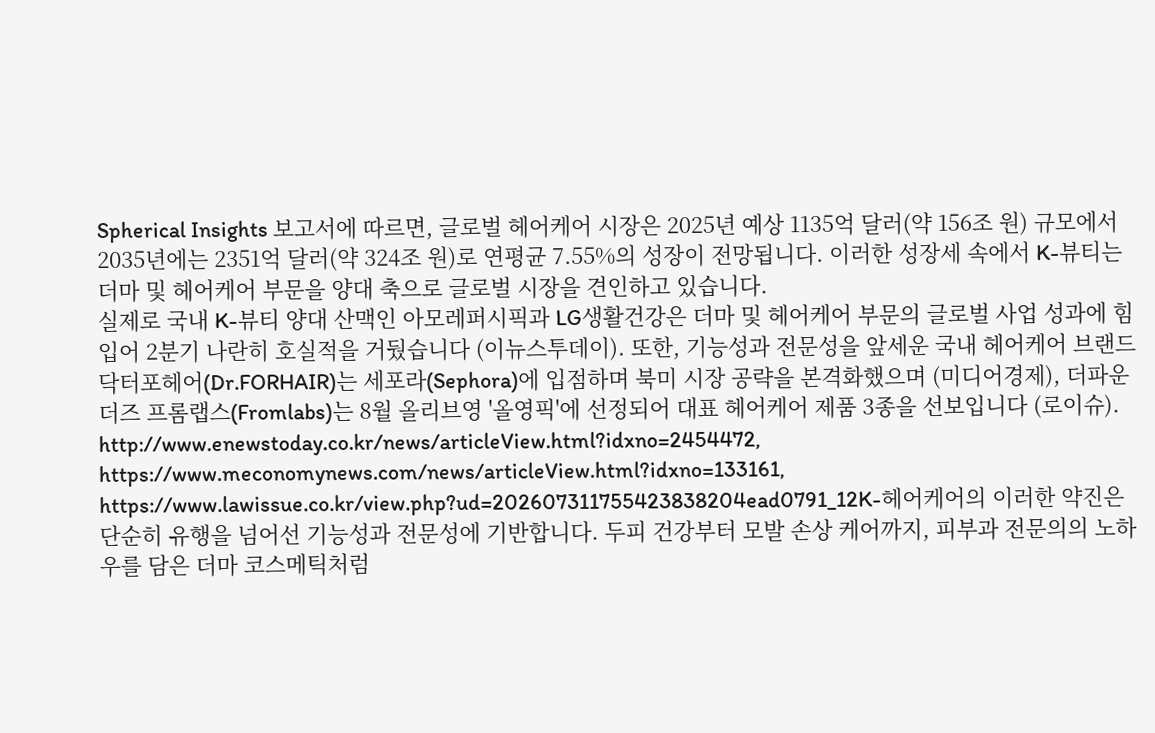Spherical Insights 보고서에 따르면, 글로벌 헤어케어 시장은 2025년 예상 1135억 달러(약 156조 원) 규모에서 2035년에는 2351억 달러(약 324조 원)로 연평균 7.55%의 성장이 전망됩니다. 이러한 성장세 속에서 K-뷰티는 더마 및 헤어케어 부문을 양대 축으로 글로벌 시장을 견인하고 있습니다.
실제로 국내 K-뷰티 양대 산맥인 아모레퍼시픽과 LG생활건강은 더마 및 헤어케어 부문의 글로벌 사업 성과에 힘입어 2분기 나란히 호실적을 거뒀습니다 (이뉴스투데이). 또한, 기능성과 전문성을 앞세운 국내 헤어케어 브랜드 닥터포헤어(Dr.FORHAIR)는 세포라(Sephora)에 입점하며 북미 시장 공략을 본격화했으며 (미디어경제), 더파운더즈 프롬랩스(Fromlabs)는 8월 올리브영 '올영픽'에 선정되어 대표 헤어케어 제품 3종을 선보입니다 (로이슈).
http://www.enewstoday.co.kr/news/articleView.html?idxno=2454472, https://www.meconomynews.com/news/articleView.html?idxno=133161, https://www.lawissue.co.kr/view.php?ud=202607311755423838204ead0791_12K-헤어케어의 이러한 약진은 단순히 유행을 넘어선 기능성과 전문성에 기반합니다. 두피 건강부터 모발 손상 케어까지, 피부과 전문의의 노하우를 담은 더마 코스메틱처럼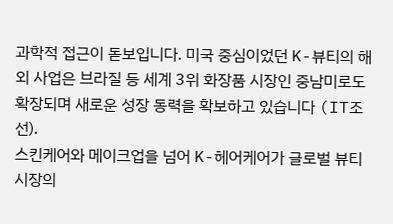과학적 접근이 돋보입니다. 미국 중심이었던 K-뷰티의 해외 사업은 브라질 등 세계 3위 화장품 시장인 중남미로도 확장되며 새로운 성장 동력을 확보하고 있습니다 (IT조선).
스킨케어와 메이크업을 넘어 K-헤어케어가 글로벌 뷰티 시장의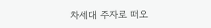차세대 주자로 떠오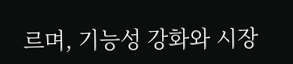르며, 기능성 강화와 시장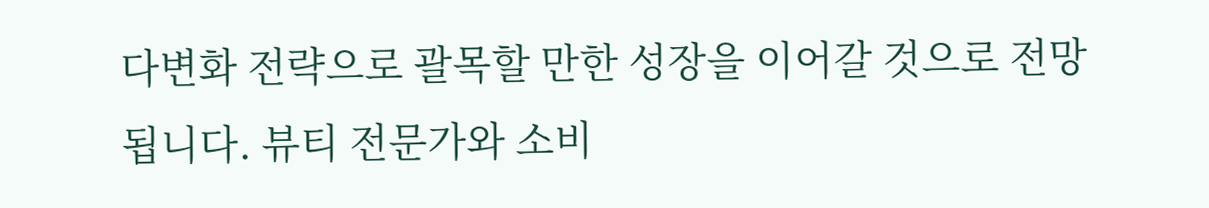다변화 전략으로 괄목할 만한 성장을 이어갈 것으로 전망됩니다. 뷰티 전문가와 소비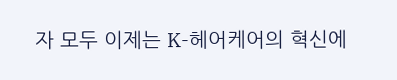자 모두 이제는 K-헤어케어의 혁신에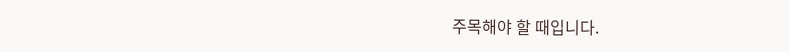주목해야 할 때입니다.